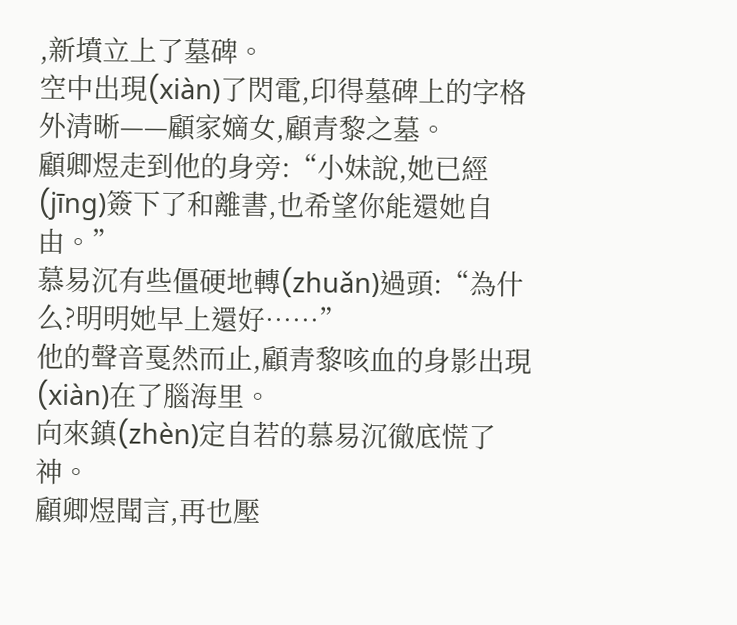,新墳立上了墓碑。
空中出現(xiàn)了閃電,印得墓碑上的字格外清晰——顧家嫡女,顧青黎之墓。
顧卿煜走到他的身旁:“小妹說,她已經(jīng)簽下了和離書,也希望你能還她自由。”
慕易沉有些僵硬地轉(zhuǎn)過頭:“為什么?明明她早上還好……”
他的聲音戛然而止,顧青黎咳血的身影出現(xiàn)在了腦海里。
向來鎮(zhèn)定自若的慕易沉徹底慌了神。
顧卿煜聞言,再也壓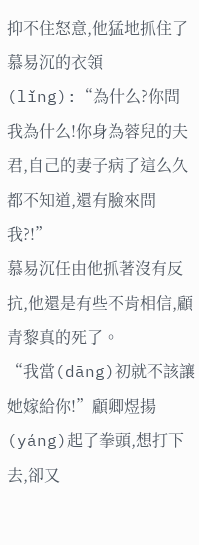抑不住怒意,他猛地抓住了慕易沉的衣領(lǐng):“為什么?你問我為什么!你身為蓉兒的夫君,自己的妻子病了這么久都不知道,還有臉來問我?!”
慕易沉任由他抓著沒有反抗,他還是有些不肯相信,顧青黎真的死了。
“我當(dāng)初就不該讓她嫁給你!”顧卿煜揚(yáng)起了拳頭,想打下去,卻又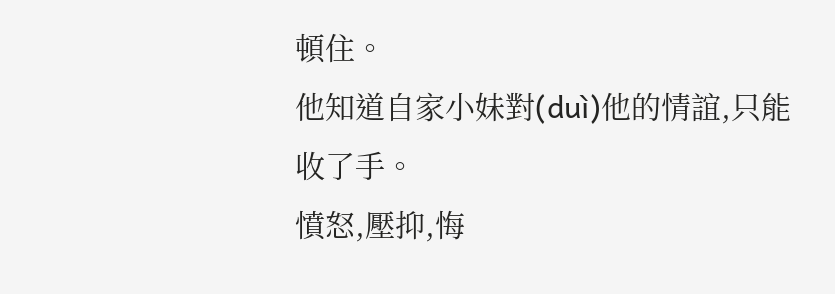頓住。
他知道自家小妹對(duì)他的情誼,只能收了手。
憤怒,壓抑,悔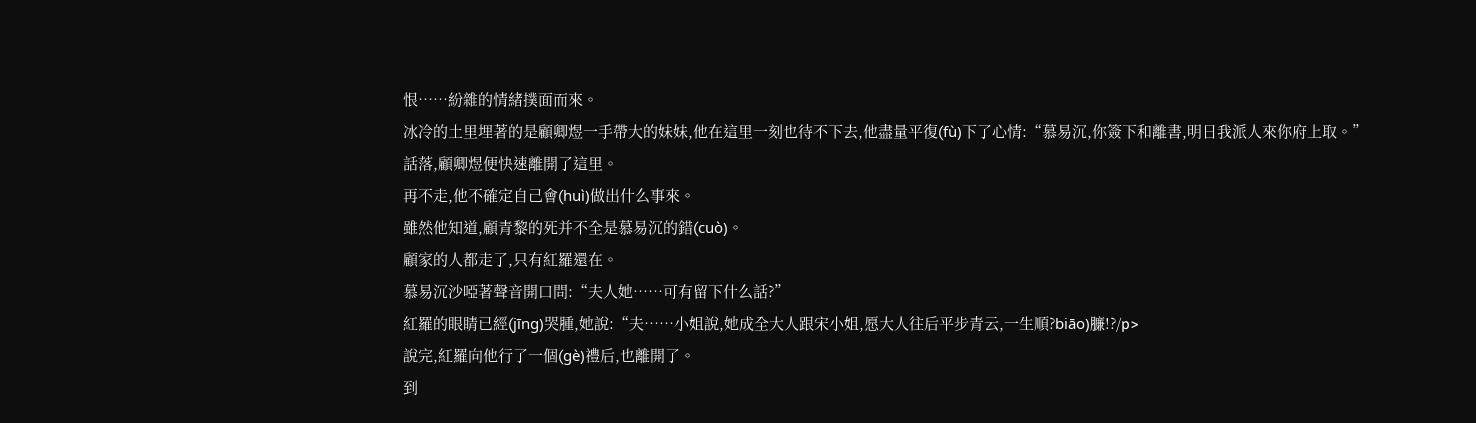恨……紛雜的情緒撲面而來。
冰冷的土里埋著的是顧卿煜一手帶大的妹妹,他在這里一刻也待不下去,他盡量平復(fù)下了心情:“慕易沉,你簽下和離書,明日我派人來你府上取。”
話落,顧卿煜便快速離開了這里。
再不走,他不確定自己會(huì)做出什么事來。
雖然他知道,顧青黎的死并不全是慕易沉的錯(cuò)。
顧家的人都走了,只有紅羅還在。
慕易沉沙啞著聲音開口問:“夫人她……可有留下什么話?”
紅羅的眼睛已經(jīng)哭腫,她說:“夫……小姐說,她成全大人跟宋小姐,愿大人往后平步青云,一生順?biāo)臁!?/p>
說完,紅羅向他行了一個(gè)禮后,也離開了。
到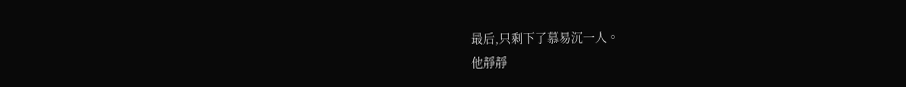最后,只剩下了慕易沉一人。
他靜靜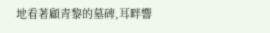地看著顧青黎的墓碑,耳畔響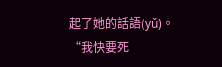起了她的話語(yǔ)。
“我快要死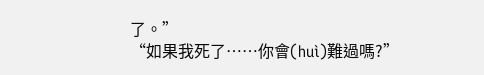了。”
“如果我死了……你會(huì)難過嗎?”